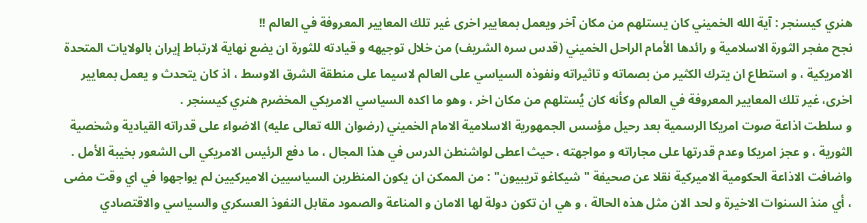هنري كيسنجر : آية الله الخميني كان يستلهم من مكان آخر ويعمل بمعايير اخرى غير تلك المعايير المعروفة في العالم !!
نجح مفجر الثورة الاسلامية و رائدها الأمام الراحل الخميني (قدس سره الشريف) من خلال توجيهه و قيادته للثورة ان يضع نهاية لارتباط إيران بالولايات المتحدة الامريكية ، و استطاع ان يترك الكثير من بصماته و تاثيراته ونفوذه السياسي على العالم لاسيما على منطقة الشرق الاوسط ، اذ كان يتحدث و يعمل بمعايير اخرى، غير تلك المعايير المعروفة في العالم وكأنه كان يُستلهم من مكان اخر ، وهو ما اكده السياسي الامريكي المخضرم هنري كيسنجر .
و سلطت اذاعة صوت امريكا الرسمية بعد رحيل مؤسس الجمهورية الاسلامية الامام الخميني (رضوان الله تعالى عليه) الاضواء على قدراته القيادية وشخصية الثورية ، و عجز امريكا وعدم قدرتها على مجاراته و مواجهته ، حيث اعطى لواشنطن الدرس في هذا المجال ، ما دفع الرئيس الامريكي الى الشعور بخيبة الأمل .
واضافت الاذاعة الحكومية الاميركية نقلا عن صحيفة "شيكاغو تريبيون" : من الممكن ان يكون المنظرين السياسيين الاميركيين لم يواجهوا في اي وقت مضى ، أي منذ السنوات الاخيرة و لحد الان مثل هذه الحالة ، و هي ان تكون دولة لها الامان و المناعة والصمود مقابل النفوذ العسكري والسياسي والاقتصادي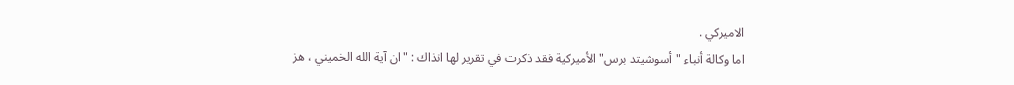الاميركي .
اما وكالة أنباء "أسوشيتد برس" الأميركية فقد ذكرت في تقرير لها انذاك : "ان آية الله الخميني ، هز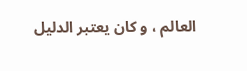العالم ، و كان يعتبر الدليل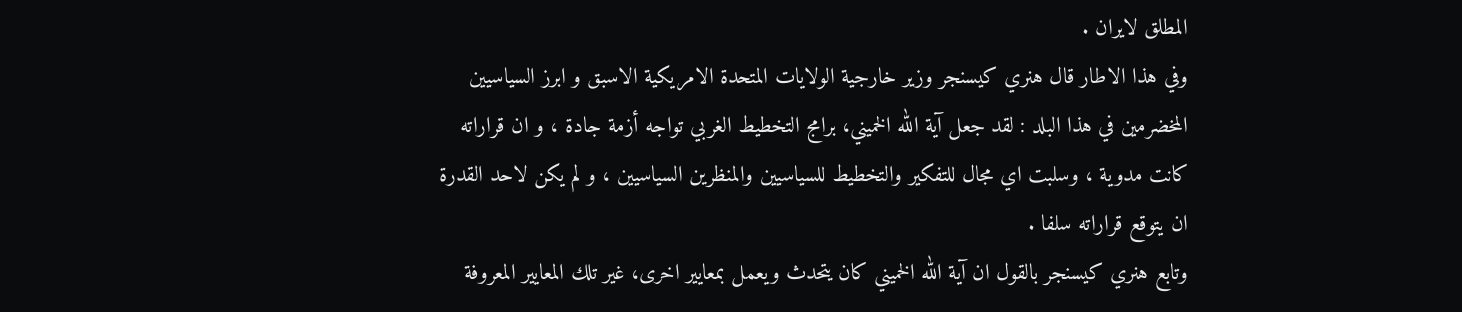المطلق لايران .
وفي هذا الاطار قال هنري كيسنجر وزير خارجية الولايات المتحدة الامريكية الاسبق و ابرز السياسيين المخضرمين في هذا البلد : لقد جعل آية الله الخميني، برامج التخطيط الغربي تواجه أزمة جادة ، و ان قراراته كانت مدوية ، وسلبت اي مجال للتفكير والتخطيط للسياسيين والمنظرين السياسيين ، و لم يكن لاحد القدرة ان يتوقع قراراته سلفا .
وتابع هنري كيسنجر بالقول ان آية الله الخميني كان يتحدث ويعمل بمعايير اخرى، غير تلك المعايير المعروفة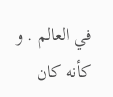في العالم . و كأنه كان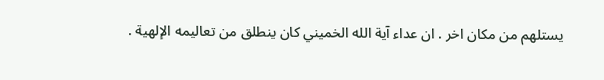يستلهم من مكان اخر . ان عداء آية الله الخميني كان ينطلق من تعاليمه الإلهية .